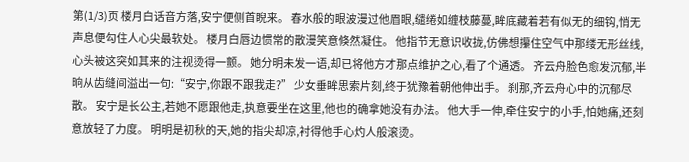第(1/3)页 楼月白话音方落,安宁便侧首睨来。 春水般的眼波漫过他眉眼,缱绻如缠枝藤蔓,眸底藏着若有似无的细钩,悄无声息便勾住人心尖最软处。 楼月白唇边惯常的散漫笑意倏然凝住。 他指节无意识收拢,仿佛想攥住空气中那缕无形丝线,心头被这突如其来的注视烫得一颤。 她分明未发一语,却已将他方才那点维护之心,看了个通透。 齐云舟脸色愈发沉郁,半晌从齿缝间溢出一句:“安宁,你跟不跟我走?” 少女垂眸思索片刻,终于犹豫着朝他伸出手。 刹那,齐云舟心中的沉郁尽散。 安宁是长公主,若她不愿跟他走,执意要坐在这里,他也的确拿她没有办法。 他大手一伸,牵住安宁的小手,怕她痛,还刻意放轻了力度。 明明是初秋的天,她的指尖却凉,衬得他手心灼人般滚烫。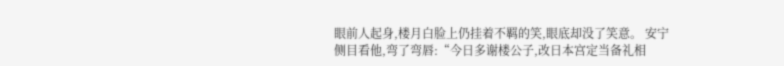眼前人起身,楼月白脸上仍挂着不羁的笑,眼底却没了笑意。 安宁侧目看他,弯了弯唇:“今日多谢楼公子,改日本宫定当备礼相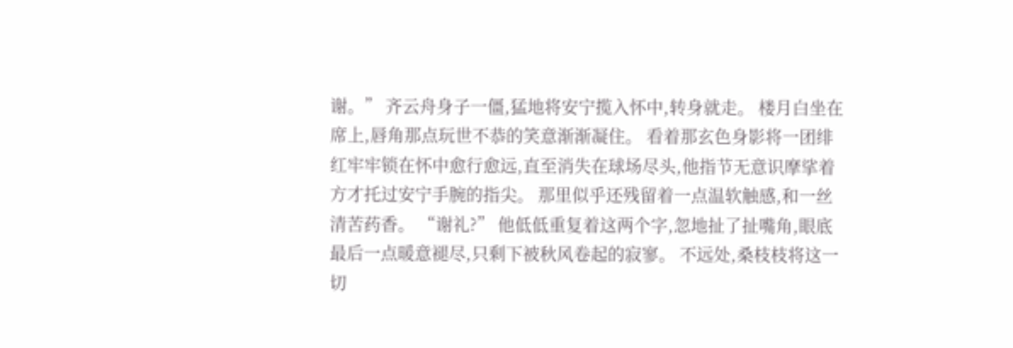谢。” 齐云舟身子一僵,猛地将安宁揽入怀中,转身就走。 楼月白坐在席上,唇角那点玩世不恭的笑意渐渐凝住。 看着那玄色身影将一团绯红牢牢锁在怀中愈行愈远,直至消失在球场尽头,他指节无意识摩挲着方才托过安宁手腕的指尖。 那里似乎还残留着一点温软触感,和一丝清苦药香。 “谢礼?” 他低低重复着这两个字,忽地扯了扯嘴角,眼底最后一点暖意褪尽,只剩下被秋风卷起的寂寥。 不远处,桑枝枝将这一切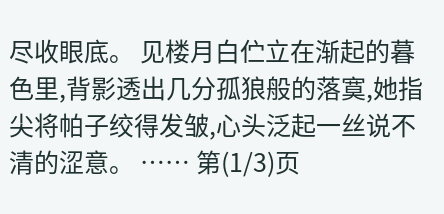尽收眼底。 见楼月白伫立在渐起的暮色里,背影透出几分孤狼般的落寞,她指尖将帕子绞得发皱,心头泛起一丝说不清的涩意。 …… 第(1/3)页